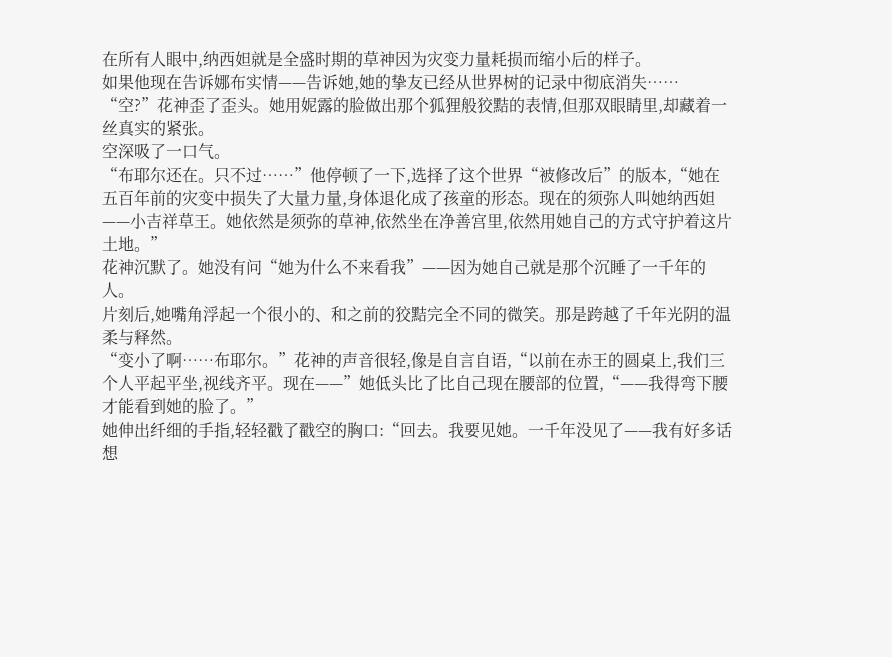在所有人眼中,纳西妲就是全盛时期的草神因为灾变力量耗损而缩小后的样子。
如果他现在告诉娜布实情——告诉她,她的挚友已经从世界树的记录中彻底消失……
“空?”花神歪了歪头。她用妮露的脸做出那个狐狸般狡黠的表情,但那双眼睛里,却藏着一丝真实的紧张。
空深吸了一口气。
“布耶尔还在。只不过……”他停顿了一下,选择了这个世界“被修改后”的版本,“她在五百年前的灾变中损失了大量力量,身体退化成了孩童的形态。现在的须弥人叫她纳西妲——小吉祥草王。她依然是须弥的草神,依然坐在净善宫里,依然用她自己的方式守护着这片土地。”
花神沉默了。她没有问“她为什么不来看我”——因为她自己就是那个沉睡了一千年的人。
片刻后,她嘴角浮起一个很小的、和之前的狡黠完全不同的微笑。那是跨越了千年光阴的温柔与释然。
“变小了啊……布耶尔。”花神的声音很轻,像是自言自语,“以前在赤王的圆桌上,我们三个人平起平坐,视线齐平。现在——”她低头比了比自己现在腰部的位置,“——我得弯下腰才能看到她的脸了。”
她伸出纤细的手指,轻轻戳了戳空的胸口:“回去。我要见她。一千年没见了——我有好多话想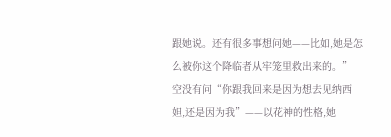跟她说。还有很多事想问她——比如,她是怎么被你这个降临者从牢笼里救出来的。”
空没有问“你跟我回来是因为想去见纳西妲,还是因为我”——以花神的性格,她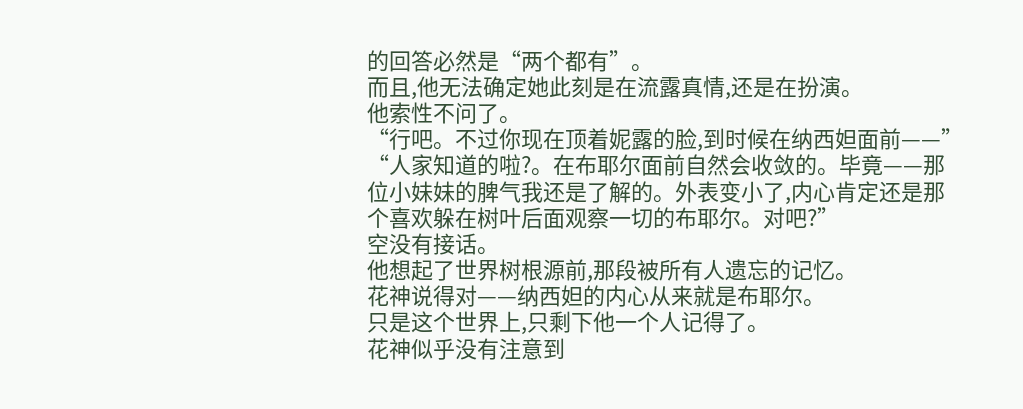的回答必然是“两个都有”。
而且,他无法确定她此刻是在流露真情,还是在扮演。
他索性不问了。
“行吧。不过你现在顶着妮露的脸,到时候在纳西妲面前——”
“人家知道的啦?。在布耶尔面前自然会收敛的。毕竟——那位小妹妹的脾气我还是了解的。外表变小了,内心肯定还是那个喜欢躲在树叶后面观察一切的布耶尔。对吧?”
空没有接话。
他想起了世界树根源前,那段被所有人遗忘的记忆。
花神说得对——纳西妲的内心从来就是布耶尔。
只是这个世界上,只剩下他一个人记得了。
花神似乎没有注意到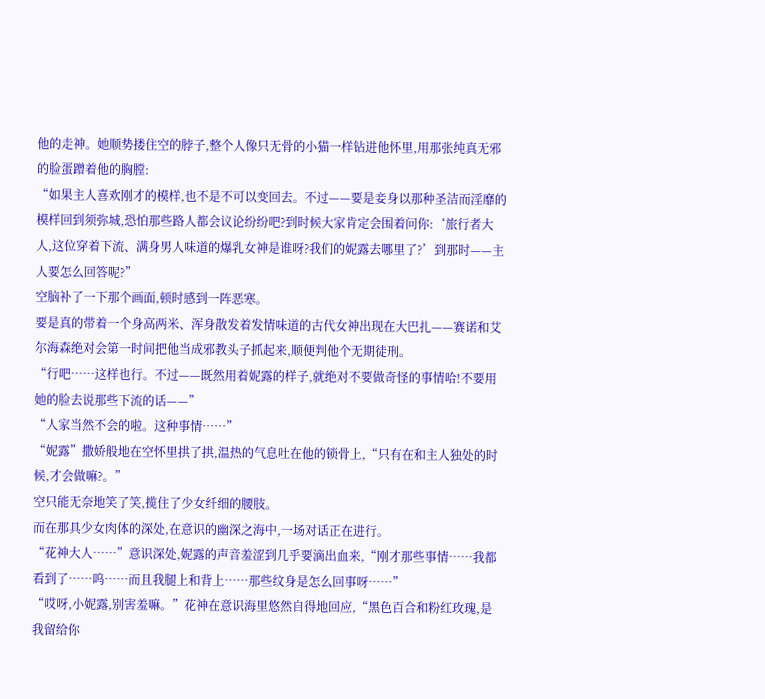他的走神。她顺势搂住空的脖子,整个人像只无骨的小猫一样钻进他怀里,用那张纯真无邪的脸蛋蹭着他的胸膛:
“如果主人喜欢刚才的模样,也不是不可以变回去。不过——要是妾身以那种圣洁而淫靡的模样回到须弥城,恐怕那些路人都会议论纷纷吧?到时候大家肯定会围着问你:‘旅行者大人,这位穿着下流、满身男人味道的爆乳女神是谁呀?我们的妮露去哪里了?’到那时——主人要怎么回答呢?”
空脑补了一下那个画面,顿时感到一阵恶寒。
要是真的带着一个身高两米、浑身散发着发情味道的古代女神出现在大巴扎——赛诺和艾尔海森绝对会第一时间把他当成邪教头子抓起来,顺便判他个无期徒刑。
“行吧……这样也行。不过——既然用着妮露的样子,就绝对不要做奇怪的事情哈!不要用她的脸去说那些下流的话——”
“人家当然不会的啦。这种事情……”
“妮露”撒娇般地在空怀里拱了拱,温热的气息吐在他的锁骨上,“只有在和主人独处的时候,才会做嘛?。”
空只能无奈地笑了笑,揽住了少女纤细的腰肢。
而在那具少女肉体的深处,在意识的幽深之海中,一场对话正在进行。
“花神大人……”意识深处,妮露的声音羞涩到几乎要滴出血来,“刚才那些事情……我都看到了……呜……而且我腿上和背上……那些纹身是怎么回事呀……”
“哎呀,小妮露,别害羞嘛。”花神在意识海里悠然自得地回应,“黑色百合和粉红玫瑰,是我留给你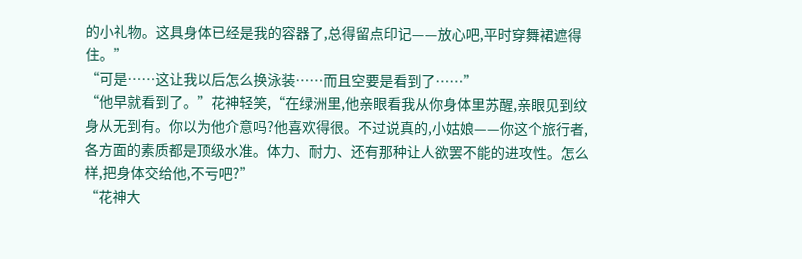的小礼物。这具身体已经是我的容器了,总得留点印记——放心吧,平时穿舞裙遮得住。”
“可是……这让我以后怎么换泳装……而且空要是看到了……”
“他早就看到了。”花神轻笑,“在绿洲里,他亲眼看我从你身体里苏醒,亲眼见到纹身从无到有。你以为他介意吗?他喜欢得很。不过说真的,小姑娘——你这个旅行者,各方面的素质都是顶级水准。体力、耐力、还有那种让人欲罢不能的进攻性。怎么样,把身体交给他,不亏吧?”
“花神大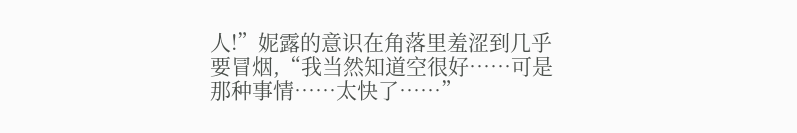人!”妮露的意识在角落里羞涩到几乎要冒烟,“我当然知道空很好……可是那种事情……太快了……”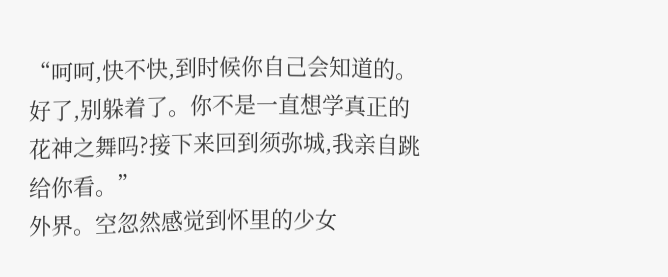“呵呵,快不快,到时候你自己会知道的。好了,别躲着了。你不是一直想学真正的花神之舞吗?接下来回到须弥城,我亲自跳给你看。”
外界。空忽然感觉到怀里的少女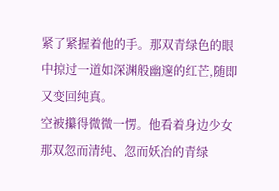紧了紧握着他的手。那双青绿色的眼中掠过一道如深渊般幽邃的红芒,随即又变回纯真。
空被攥得微微一愣。他看着身边少女那双忽而清纯、忽而妖冶的青绿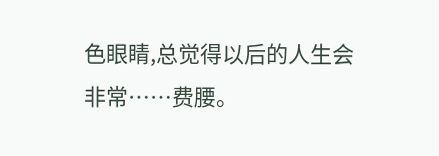色眼睛,总觉得以后的人生会非常……费腰。